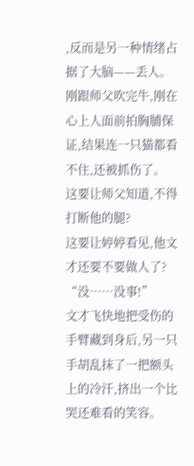,反而是另一种情绪占据了大脑——丢人。
刚跟师父吹完牛,刚在心上人面前拍胸脯保证,结果连一只猫都看不住,还被抓伤了。
这要让师父知道,不得打断他的腿?
这要让婷婷看见,他文才还要不要做人了?
“没……没事!”
文才飞快地把受伤的手臂藏到身后,另一只手胡乱抹了一把额头上的冷汗,挤出一个比哭还难看的笑容。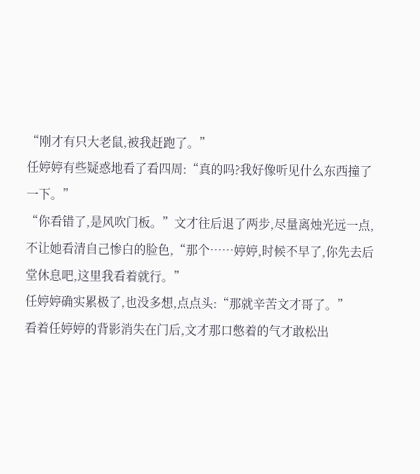“刚才有只大老鼠,被我赶跑了。”
任婷婷有些疑惑地看了看四周:“真的吗?我好像听见什么东西撞了一下。”
“你看错了,是风吹门板。”文才往后退了两步,尽量离烛光远一点,不让她看清自己惨白的脸色,“那个……婷婷,时候不早了,你先去后堂休息吧,这里我看着就行。”
任婷婷确实累极了,也没多想,点点头:“那就辛苦文才哥了。”
看着任婷婷的背影消失在门后,文才那口憋着的气才敢松出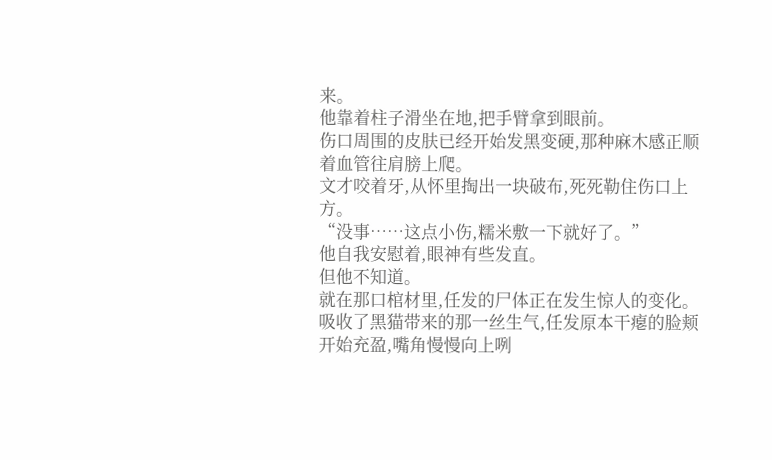来。
他靠着柱子滑坐在地,把手臂拿到眼前。
伤口周围的皮肤已经开始发黑变硬,那种麻木感正顺着血管往肩膀上爬。
文才咬着牙,从怀里掏出一块破布,死死勒住伤口上方。
“没事……这点小伤,糯米敷一下就好了。”
他自我安慰着,眼神有些发直。
但他不知道。
就在那口棺材里,任发的尸体正在发生惊人的变化。
吸收了黑猫带来的那一丝生气,任发原本干瘪的脸颊开始充盈,嘴角慢慢向上咧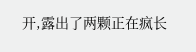开,露出了两颗正在疯长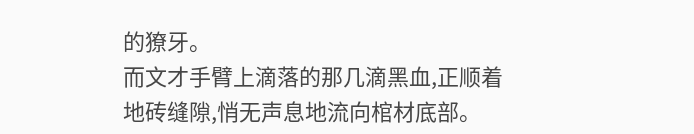的獠牙。
而文才手臂上滴落的那几滴黑血,正顺着地砖缝隙,悄无声息地流向棺材底部。